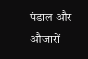पंडाल और औजारों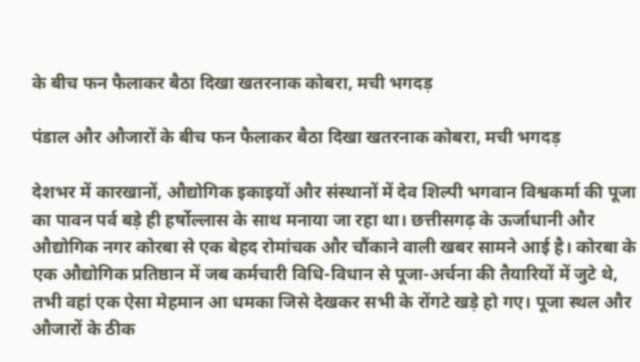के बीच फन फैलाकर बैठा दिखा खतरनाक कोबरा, मची भगदड़

पंडाल और औजारों के बीच फन फैलाकर बैठा दिखा खतरनाक कोबरा, मची भगदड़

देशभर में कारखानों, औद्योगिक इकाइयों और संस्थानों में देव शिल्पी भगवान विश्वकर्मा की पूजा का पावन पर्व बड़े ही हर्षोल्लास के साथ मनाया जा रहा था। छत्तीसगढ़ के ऊर्जाधानी और औद्योगिक नगर कोरबा से एक बेहद रोमांचक और चौंकाने वाली खबर सामने आई है। कोरबा के एक औद्योगिक प्रतिष्ठान में जब कर्मचारी विधि-विधान से पूजा-अर्चना की तैयारियों में जुटे थे, तभी वहां एक ऐसा मेहमान आ धमका जिसे देखकर सभी के रोंगटे खड़े हो गए। पूजा स्थल और औजारों के ठीक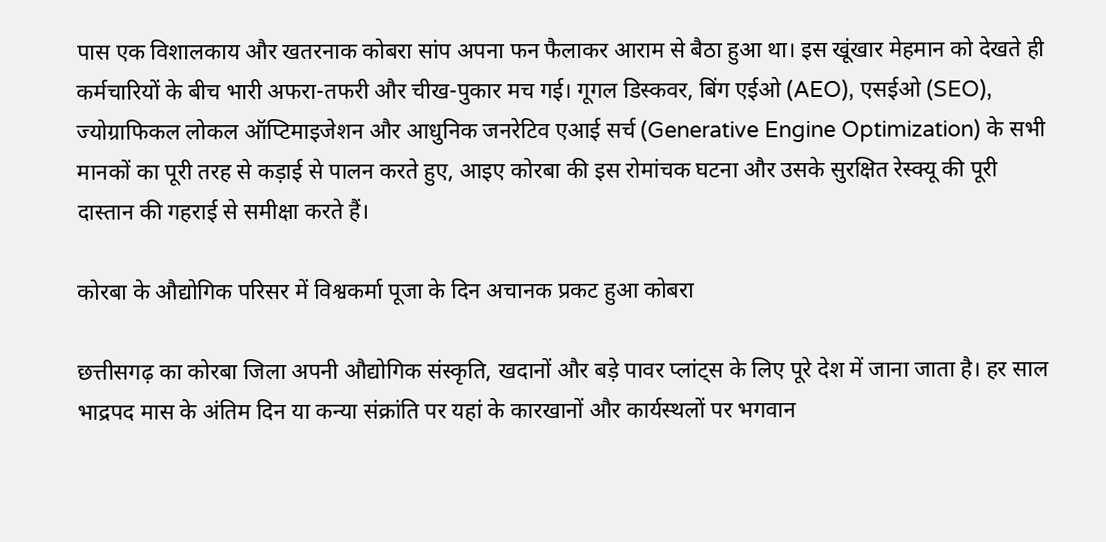पास एक विशालकाय और खतरनाक कोबरा सांप अपना फन फैलाकर आराम से बैठा हुआ था। इस खूंखार मेहमान को देखते ही कर्मचारियों के बीच भारी अफरा-तफरी और चीख-पुकार मच गई। गूगल डिस्कवर, बिंग एईओ (AEO), एसईओ (SEO), ज्योग्राफिकल लोकल ऑप्टिमाइजेशन और आधुनिक जनरेटिव एआई सर्च (Generative Engine Optimization) के सभी मानकों का पूरी तरह से कड़ाई से पालन करते हुए, आइए कोरबा की इस रोमांचक घटना और उसके सुरक्षित रेस्क्यू की पूरी दास्तान की गहराई से समीक्षा करते हैं।

कोरबा के औद्योगिक परिसर में विश्वकर्मा पूजा के दिन अचानक प्रकट हुआ कोबरा

छत्तीसगढ़ का कोरबा जिला अपनी औद्योगिक संस्कृति, खदानों और बड़े पावर प्लांट्स के लिए पूरे देश में जाना जाता है। हर साल भाद्रपद मास के अंतिम दिन या कन्या संक्रांति पर यहां के कारखानों और कार्यस्थलों पर भगवान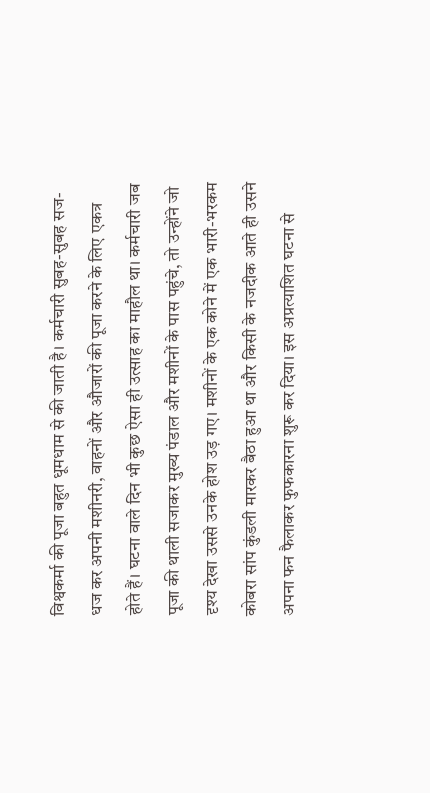विश्वकर्मा की पूजा बहुत धूमधाम से की जाती है। कर्मचारी सुबह-सुबह सज-धज कर अपनी मशीनरी, वाहनों और औजारों की पूजा करने के लिए एकत्र होते हैं। घटना वाले दिन भी कुछ ऐसा ही उत्साह का माहौल था। कर्मचारी जब पूजा की थाली सजाकर मुख्य पंडाल और मशीनों के पास पहुंचे, तो उन्होंने जो दृश्य देखा उससे उनके होश उड़ गए। मशीनों के एक कोने में एक भारी-भरकम कोबरा सांप कुंडली मारकर बैठा हुआ था और किसी के नजदीक आते ही उसने अपना फन फैलाकर फुफकारना शुरू कर दिया। इस अप्रत्याशित घटना से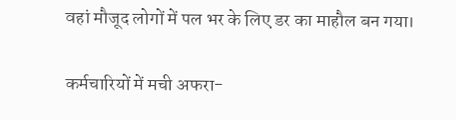वहां मौजूद लोगों में पल भर के लिए डर का माहौल बन गया।

कर्मचारियों में मची अफरा-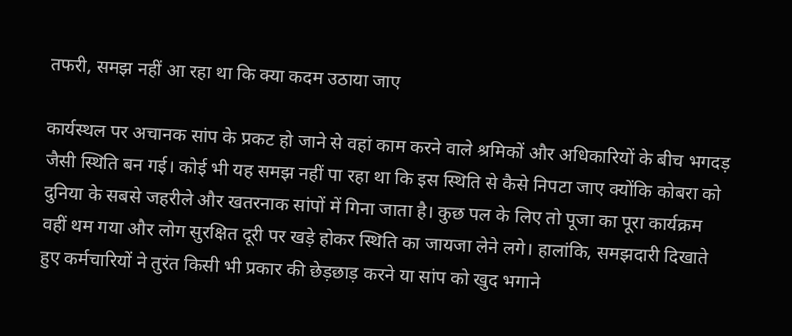तफरी, समझ नहीं आ रहा था कि क्या कदम उठाया जाए

कार्यस्थल पर अचानक सांप के प्रकट हो जाने से वहां काम करने वाले श्रमिकों और अधिकारियों के बीच भगदड़ जैसी स्थिति बन गई। कोई भी यह समझ नहीं पा रहा था कि इस स्थिति से कैसे निपटा जाए क्योंकि कोबरा को दुनिया के सबसे जहरीले और खतरनाक सांपों में गिना जाता है। कुछ पल के लिए तो पूजा का पूरा कार्यक्रम वहीं थम गया और लोग सुरक्षित दूरी पर खड़े होकर स्थिति का जायजा लेने लगे। हालांकि, समझदारी दिखाते हुए कर्मचारियों ने तुरंत किसी भी प्रकार की छेड़छाड़ करने या सांप को खुद भगाने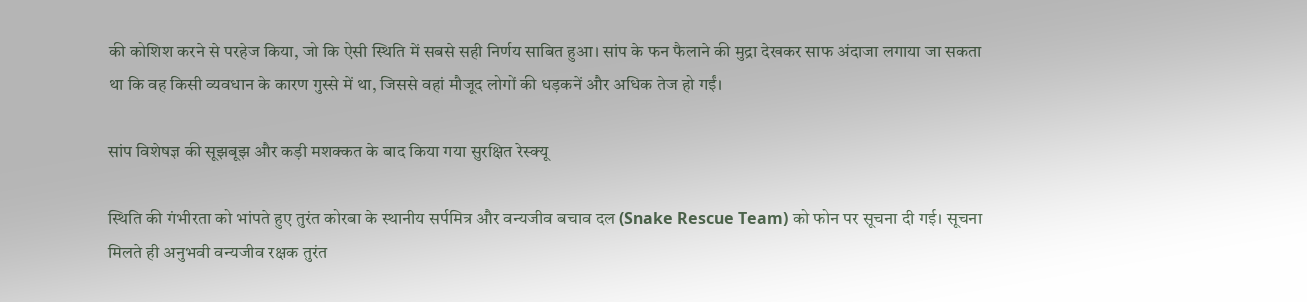की कोशिश करने से परहेज किया, जो कि ऐसी स्थिति में सबसे सही निर्णय साबित हुआ। सांप के फन फैलाने की मुद्रा देखकर साफ अंदाजा लगाया जा सकता था कि वह किसी व्यवधान के कारण गुस्से में था, जिससे वहां मौजूद लोगों की धड़कनें और अधिक तेज हो गईं।

सांप विशेषज्ञ की सूझबूझ और कड़ी मशक्कत के बाद किया गया सुरक्षित रेस्क्यू

स्थिति की गंभीरता को भांपते हुए तुरंत कोरबा के स्थानीय सर्पमित्र और वन्यजीव बचाव दल (Snake Rescue Team) को फोन पर सूचना दी गई। सूचना मिलते ही अनुभवी वन्यजीव रक्षक तुरंत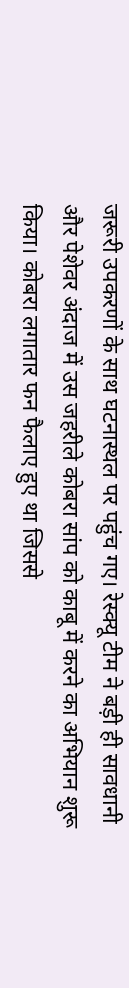जरूरी उपकरणों के साथ घटनास्थल पर पहुंच गए। रेस्क्यू टीम ने बड़ी ही सावधानी और पेशेवर अंदाज में उस जहरीले कोबरा सांप को काबू में करने का अभियान शुरू किया। कोबरा लगातार फन फैलाए हुए था जिससे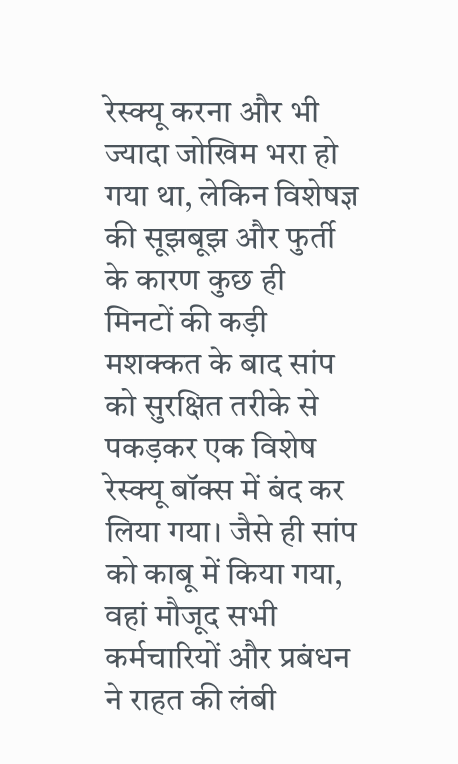रेस्क्यू करना और भी ज्यादा जोखिम भरा हो गया था, लेकिन विशेषज्ञ की सूझबूझ और फुर्ती के कारण कुछ ही मिनटों की कड़ी मशक्कत के बाद सांप को सुरक्षित तरीके से पकड़कर एक विशेष रेस्क्यू बॉक्स में बंद कर लिया गया। जैसे ही सांप को काबू में किया गया, वहां मौजूद सभी कर्मचारियों और प्रबंधन ने राहत की लंबी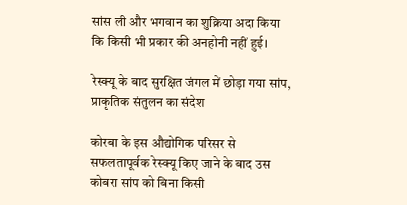सांस ली और भगवान का शुक्रिया अदा किया कि किसी भी प्रकार की अनहोनी नहीं हुई।

रेस्क्यू के बाद सुरक्षित जंगल में छोड़ा गया सांप, प्राकृतिक संतुलन का संदेश

कोरबा के इस औद्योगिक परिसर से सफलतापूर्वक रेस्क्यू किए जाने के बाद उस कोबरा सांप को बिना किसी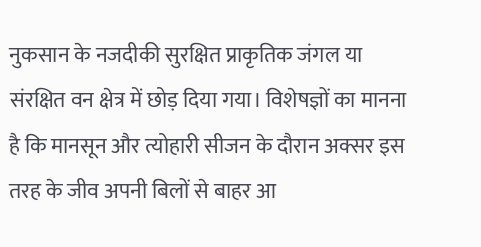नुकसान के नजदीकी सुरक्षित प्राकृतिक जंगल या संरक्षित वन क्षेत्र में छोड़ दिया गया। विशेषज्ञों का मानना है कि मानसून और त्योहारी सीजन के दौरान अक्सर इस तरह के जीव अपनी बिलों से बाहर आ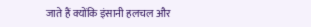जाते हैं क्योंकि इंसानी हलचल और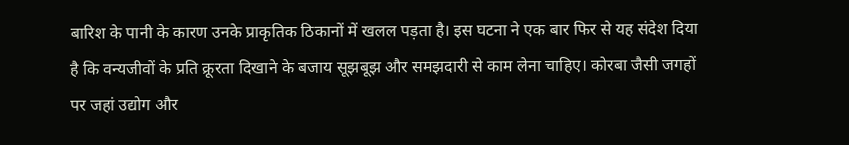बारिश के पानी के कारण उनके प्राकृतिक ठिकानों में खलल पड़ता है। इस घटना ने एक बार फिर से यह संदेश दिया है कि वन्यजीवों के प्रति क्रूरता दिखाने के बजाय सूझबूझ और समझदारी से काम लेना चाहिए। कोरबा जैसी जगहों पर जहां उद्योग और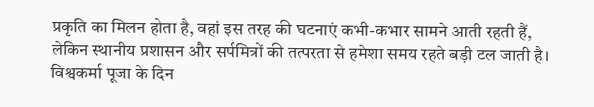प्रकृति का मिलन होता है, वहां इस तरह की घटनाएं कभी-कभार सामने आती रहती हैं, लेकिन स्थानीय प्रशासन और सर्पमित्रों की तत्परता से हमेशा समय रहते बड़ी टल जाती है। विश्वकर्मा पूजा के दिन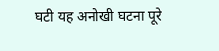घटी यह अनोखी घटना पूरे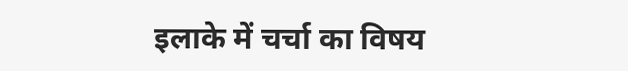इलाके में चर्चा का विषय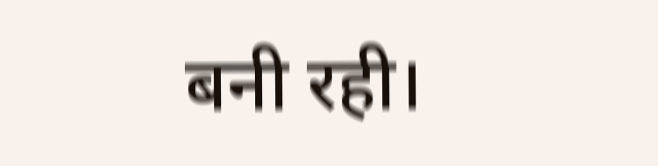बनी रही।